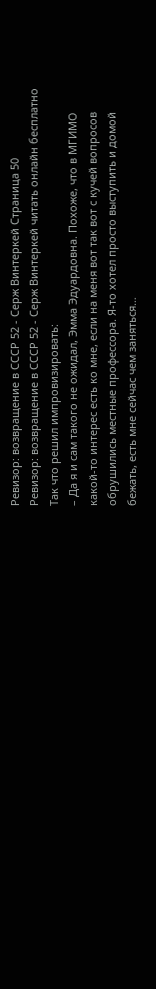Ревизор: возвращение в СССР 52 - Серж Винтеркей Страница 50
Ревизор: возвращение в СССР 52 - Серж Винтеркей читать онлайн бесплатно
Так что решил импровизировать:
– Да я и сам такого не ожидал, Эмма Эдуардовна. Похоже, что в МГИМО какой‑то интерес есть ко мне, если на меня вот так вот с кучей вопросов обрушились местные профессора. Я-то хотел просто выступить и домой бежать, есть мне сейчас чем заняться…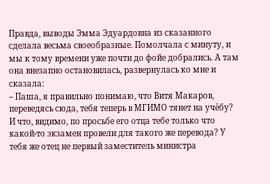Правда, выводы Эмма Эдуардовна из сказанного сделала весьма своеобразные. Помолчала с минуту, и мы к тому времени уже почти до фойе добрались. А там она внезапно остановилась, развернулась ко мне и сказала:
– Паша, я правильно понимаю, что Витя Макаров, переведясь сюда, тебя теперь в МГИМО тянет на учёбу? И что, видимо, по просьбе его отца тебе только что какой‑то экзамен провели для такого же перевода? У тебя же отец не первый заместитель министра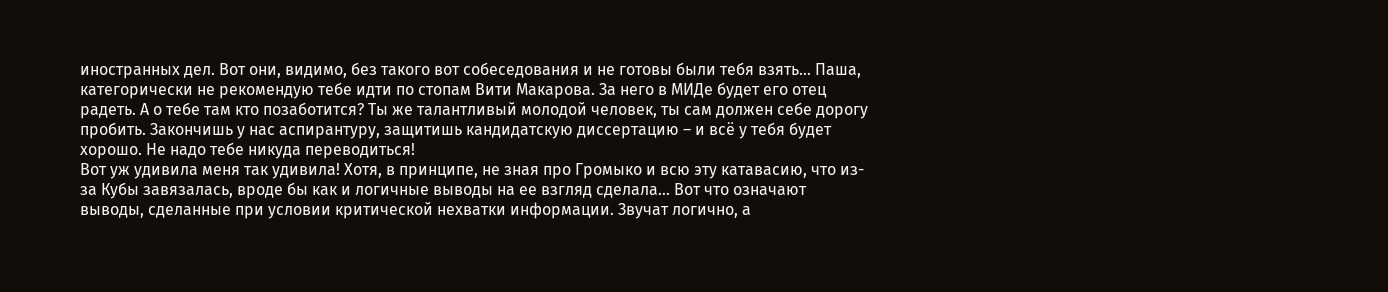иностранных дел. Вот они, видимо, без такого вот собеседования и не готовы были тебя взять… Паша, категорически не рекомендую тебе идти по стопам Вити Макарова. За него в МИДе будет его отец радеть. А о тебе там кто позаботится? Ты же талантливый молодой человек, ты сам должен себе дорогу пробить. Закончишь у нас аспирантуру, защитишь кандидатскую диссертацию – и всё у тебя будет хорошо. Не надо тебе никуда переводиться!
Вот уж удивила меня так удивила! Хотя, в принципе, не зная про Громыко и всю эту катавасию, что из-за Кубы завязалась, вроде бы как и логичные выводы на ее взгляд сделала… Вот что означают выводы, сделанные при условии критической нехватки информации. Звучат логично, а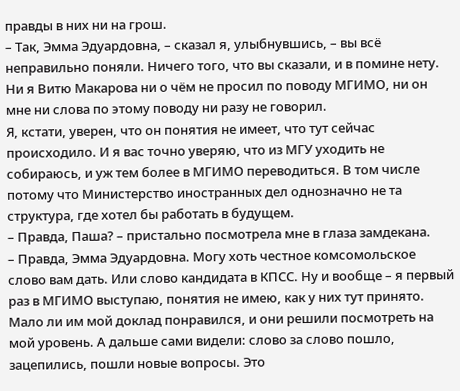правды в них ни на грош.
– Так, Эмма Эдуардовна, – сказал я, улыбнувшись, – вы всё неправильно поняли. Ничего того, что вы сказали, и в помине нету. Ни я Витю Макарова ни о чём не просил по поводу МГИМО, ни он мне ни слова по этому поводу ни разу не говорил.
Я, кстати, уверен, что он понятия не имеет, что тут сейчас происходило. И я вас точно уверяю, что из МГУ уходить не собираюсь, и уж тем более в МГИМО переводиться. В том числе потому что Министерство иностранных дел однозначно не та структура, где хотел бы работать в будущем.
– Правда, Паша? – пристально посмотрела мне в глаза замдекана.
– Правда, Эмма Эдуардовна. Могу хоть честное комсомольское слово вам дать. Или слово кандидата в КПСС. Ну и вообще – я первый раз в МГИМО выступаю, понятия не имею, как у них тут принято. Мало ли им мой доклад понравился, и они решили посмотреть на мой уровень. А дальше сами видели: слово за слово пошло, зацепились, пошли новые вопросы. Это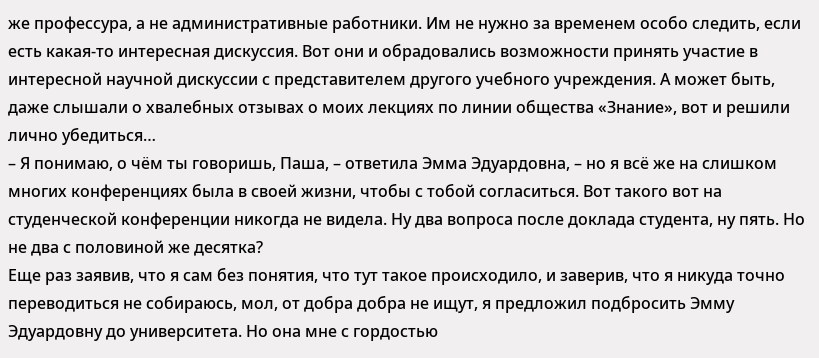же профессура, а не административные работники. Им не нужно за временем особо следить, если есть какая‑то интересная дискуссия. Вот они и обрадовались возможности принять участие в интересной научной дискуссии с представителем другого учебного учреждения. А может быть, даже слышали о хвалебных отзывах о моих лекциях по линии общества «Знание», вот и решили лично убедиться…
– Я понимаю, о чём ты говоришь, Паша, – ответила Эмма Эдуардовна, – но я всё же на слишком многих конференциях была в своей жизни, чтобы с тобой согласиться. Вот такого вот на студенческой конференции никогда не видела. Ну два вопроса после доклада студента, ну пять. Но не два с половиной же десятка?
Еще раз заявив, что я сам без понятия, что тут такое происходило, и заверив, что я никуда точно переводиться не собираюсь, мол, от добра добра не ищут, я предложил подбросить Эмму Эдуардовну до университета. Но она мне с гордостью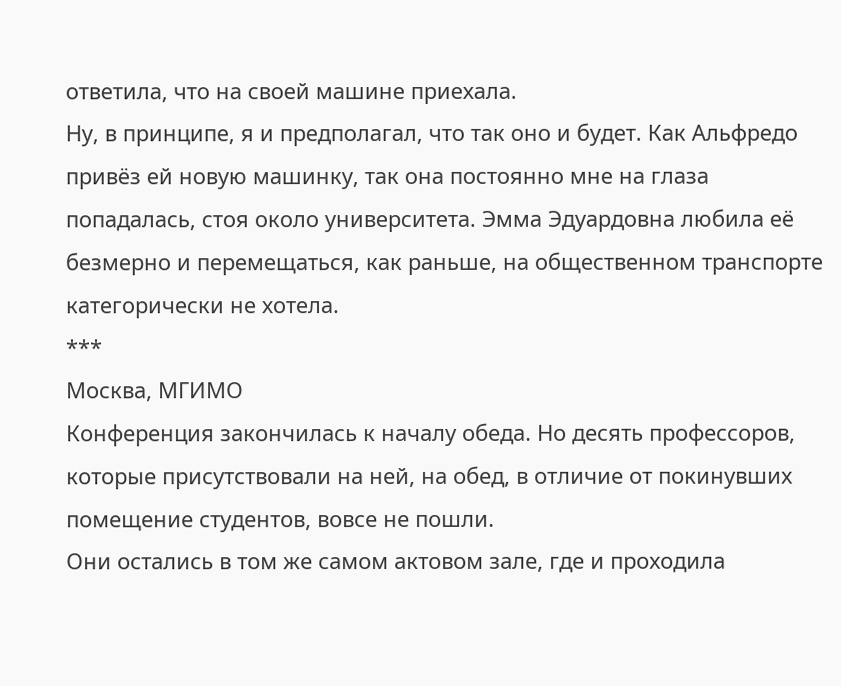ответила, что на своей машине приехала.
Ну, в принципе, я и предполагал, что так оно и будет. Как Альфредо привёз ей новую машинку, так она постоянно мне на глаза попадалась, стоя около университета. Эмма Эдуардовна любила её безмерно и перемещаться, как раньше, на общественном транспорте категорически не хотела.
***
Москва, МГИМО
Конференция закончилась к началу обеда. Но десять профессоров, которые присутствовали на ней, на обед, в отличие от покинувших помещение студентов, вовсе не пошли.
Они остались в том же самом актовом зале, где и проходила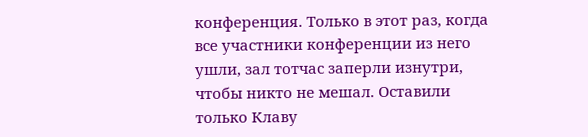конференция. Только в этот раз, когда все участники конференции из него ушли, зал тотчас заперли изнутри, чтобы никто не мешал. Оставили только Клаву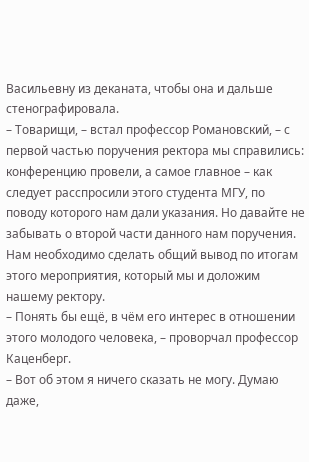Васильевну из деканата, чтобы она и дальше стенографировала.
– Товарищи, – встал профессор Романовский, – с первой частью поручения ректора мы справились: конференцию провели, а самое главное – как следует расспросили этого студента МГУ, по поводу которого нам дали указания. Но давайте не забывать о второй части данного нам поручения. Нам необходимо сделать общий вывод по итогам этого мероприятия, который мы и доложим нашему ректору.
– Понять бы ещё, в чём его интерес в отношении этого молодого человека, – проворчал профессор Каценберг.
– Вот об этом я ничего сказать не могу. Думаю даже,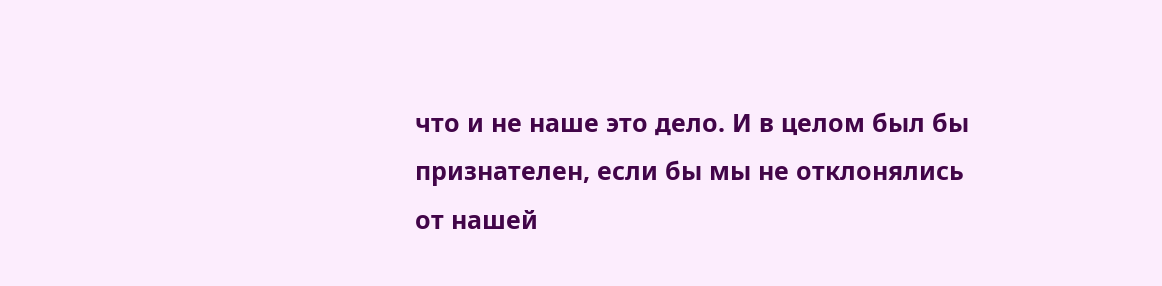что и не наше это дело. И в целом был бы признателен, если бы мы не отклонялись от нашей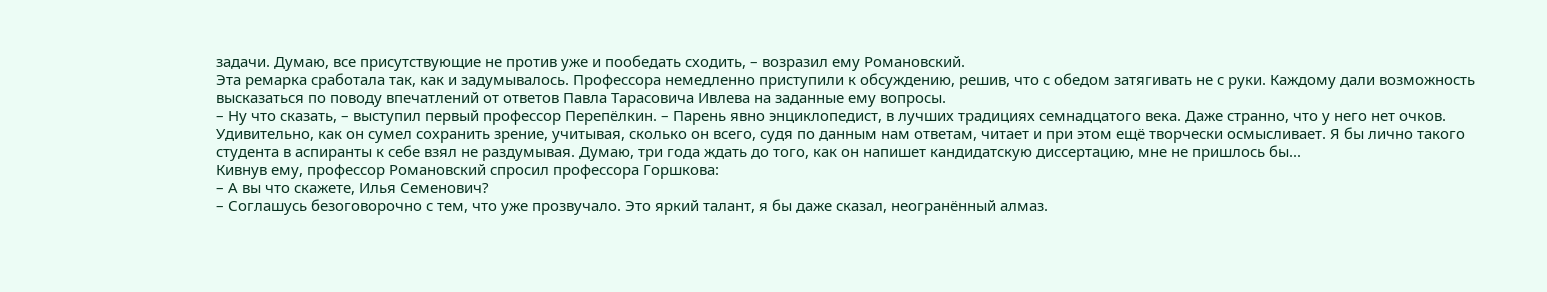задачи. Думаю, все присутствующие не против уже и пообедать сходить, – возразил ему Романовский.
Эта ремарка сработала так, как и задумывалось. Профессора немедленно приступили к обсуждению, решив, что с обедом затягивать не с руки. Каждому дали возможность высказаться по поводу впечатлений от ответов Павла Тарасовича Ивлева на заданные ему вопросы.
– Ну что сказать, – выступил первый профессор Перепёлкин. – Парень явно энциклопедист, в лучших традициях семнадцатого века. Даже странно, что у него нет очков. Удивительно, как он сумел сохранить зрение, учитывая, сколько он всего, судя по данным нам ответам, читает и при этом ещё творчески осмысливает. Я бы лично такого студента в аспиранты к себе взял не раздумывая. Думаю, три года ждать до того, как он напишет кандидатскую диссертацию, мне не пришлось бы...
Кивнув ему, профессор Романовский спросил профессора Горшкова:
– А вы что скажете, Илья Семенович?
– Соглашусь безоговорочно с тем, что уже прозвучало. Это яркий талант, я бы даже сказал, неогранённый алмаз.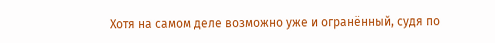Хотя на самом деле возможно уже и огранённый, судя по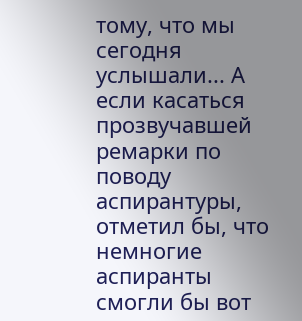тому, что мы сегодня услышали... А если касаться прозвучавшей ремарки по поводу аспирантуры, отметил бы, что немногие аспиранты смогли бы вот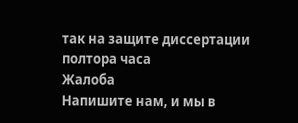так на защите диссертации полтора часа
Жалоба
Напишите нам, и мы в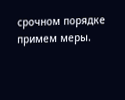срочном порядке примем меры.